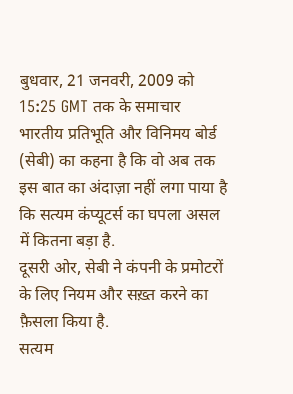बुधवार, 21 जनवरी, 2009 को 15:25 GMT तक के समाचार
भारतीय प्रतिभूति और विनिमय बोर्ड (सेबी) का कहना है कि वो अब तक इस बात का अंदाज़ा नहीं लगा पाया है कि सत्यम कंप्यूटर्स का घपला असल में कितना बड़ा है.
दूसरी ओर, सेबी ने कंपनी के प्रमोटरों के लिए नियम और सख़्त करने का फ़ैसला किया है.
सत्यम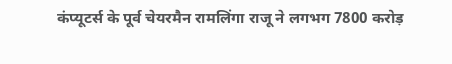कंप्यूटर्स के पूर्व चेयरमैन रामलिंगा राजू ने लगभग 7800 करोड़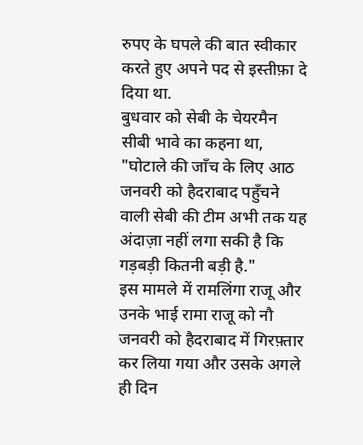रुपए के घपले की बात स्वीकार करते हुए अपने पद से इस्तीफ़ा दे दिया था.
बुधवार को सेबी के चेयरमैन सीबी भावे का कहना था, "घोटाले की जाँच के लिए आठ जनवरी को हैदराबाद पहुँचने वाली सेबी की टीम अभी तक यह अंदाज़ा नहीं लगा सकी है कि गड़बड़ी कितनी बड़ी है."
इस मामले में रामलिंगा राजू और उनके भाई रामा राजू को नौ जनवरी को हैदराबाद में गिरफ़्तार कर लिया गया और उसके अगले ही दिन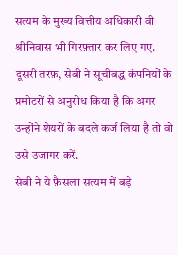सत्यम के मुख्य वित्तीय अधिकारी वी श्रीनिवास भी गिरफ़्तार कर लिए गए.
दूसरी तरफ़, सेबी ने सूचीबद्ध कंपनियों के प्रमोटरों से अनुरोध किया है कि अगर उन्होंने शेयरों के बदले कर्ज लिया है तो वो उसे उजागर करें.
सेबी ने ये फ़ैसला सत्यम में बड़े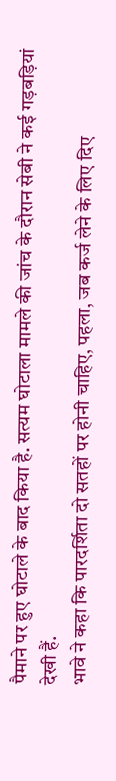पैमाने पर हुए घोटाले के बाद किया है. सत्यम घोटाला मामले की जांच के दौरान सेबी ने कई गड़बड़ियां देखी हैं.
भावे ने कहा कि पारदर्शिता दो सतहों पर होनी चाहिए, पहला, जब कर्ज लेने के लिए दिए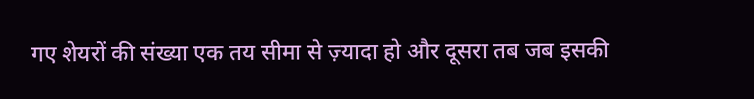गए शेयरों की संख्या एक तय सीमा से ज़्यादा हो और दूसरा तब जब इसकी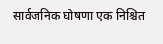सार्वजनिक घोषणा एक निश्चित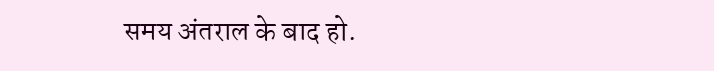समय अंतराल के बाद हो.